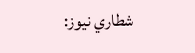شطاري نيوز: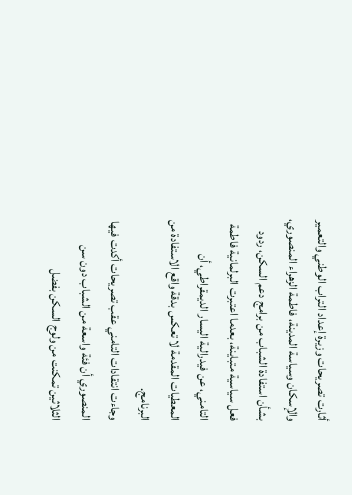أثارت تصريحات وزيرة إعداد التراب الوطني والتعمير والإسكان وسياسة المدينة، فاطمة الزهراء المنصوري، بشأن استفادة الشباب من برامج دعم السكن، ردود فعل سياسية متباينة، بعدما اعتبرت البرلمانية فاطمة التامني، عن فيدرالية اليسار الديمقراطي، أن المعطيات المقدمة لا تعكس بدقة واقع الاستفادة من البرنامج.
وجاءت انتقادات التامني عقب تصريحات أكدت فيها المنصوري أن فئة واسعة من الشباب دون سن الثلاثين تمكنت من ولوج السكن بفضل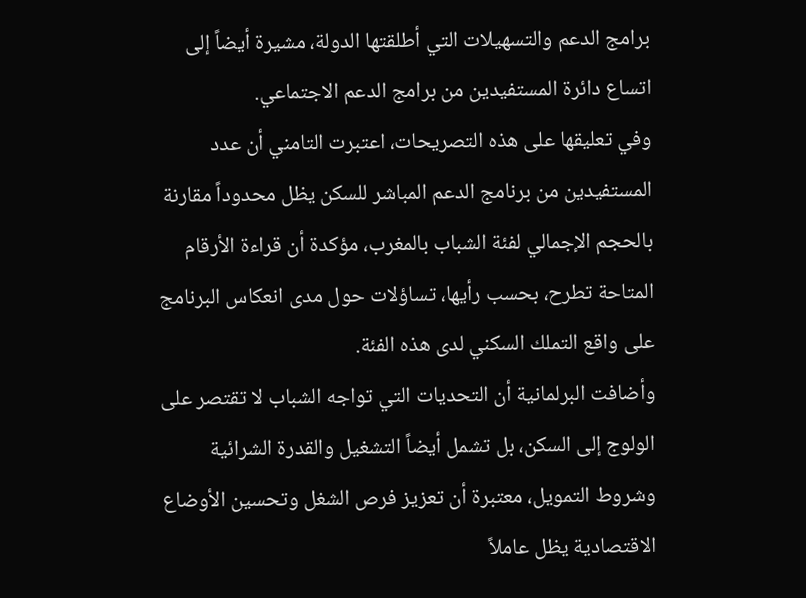برامج الدعم والتسهيلات التي أطلقتها الدولة، مشيرة أيضاً إلى اتساع دائرة المستفيدين من برامج الدعم الاجتماعي.
وفي تعليقها على هذه التصريحات، اعتبرت التامني أن عدد المستفيدين من برنامج الدعم المباشر للسكن يظل محدوداً مقارنة بالحجم الإجمالي لفئة الشباب بالمغرب، مؤكدة أن قراءة الأرقام المتاحة تطرح، بحسب رأيها، تساؤلات حول مدى انعكاس البرنامج على واقع التملك السكني لدى هذه الفئة.
وأضافت البرلمانية أن التحديات التي تواجه الشباب لا تقتصر على الولوج إلى السكن، بل تشمل أيضاً التشغيل والقدرة الشرائية وشروط التمويل، معتبرة أن تعزيز فرص الشغل وتحسين الأوضاع الاقتصادية يظل عاملاً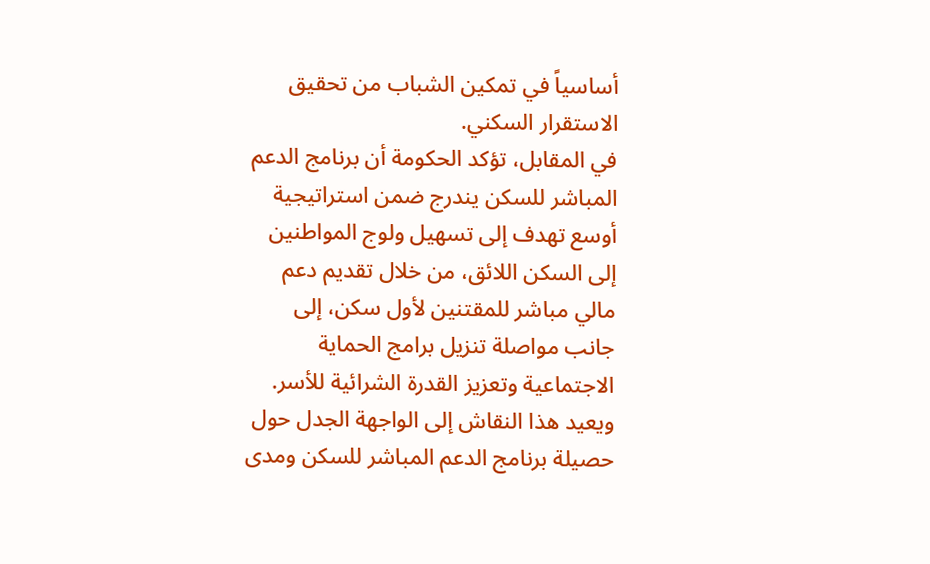أساسياً في تمكين الشباب من تحقيق الاستقرار السكني.
في المقابل، تؤكد الحكومة أن برنامج الدعم المباشر للسكن يندرج ضمن استراتيجية أوسع تهدف إلى تسهيل ولوج المواطنين إلى السكن اللائق، من خلال تقديم دعم مالي مباشر للمقتنين لأول سكن، إلى جانب مواصلة تنزيل برامج الحماية الاجتماعية وتعزيز القدرة الشرائية للأسر.
ويعيد هذا النقاش إلى الواجهة الجدل حول حصيلة برنامج الدعم المباشر للسكن ومدى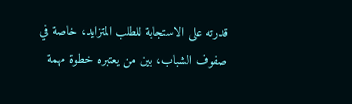قدرته على الاستجابة للطلب المتزايد، خاصة في صفوف الشباب، بين من يعتبره خطوة مهمة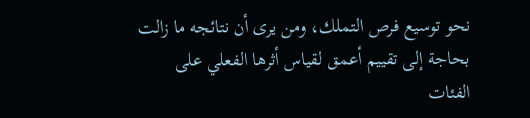نحو توسيع فرص التملك، ومن يرى أن نتائجه ما زالت بحاجة إلى تقييم أعمق لقياس أثرها الفعلي على الفئات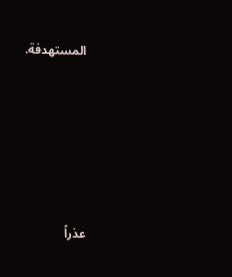المستهدفة.








عذراً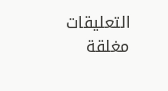التعليقات مغلقة